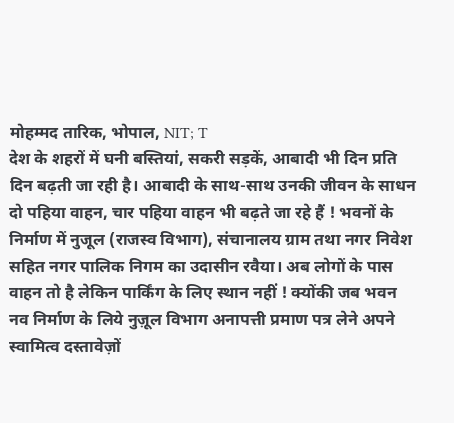मोहम्मद तारिक, भोपाल, NIT; T
देश के शहरों में घनी बस्तियां, सकरी सड़कें, आबादी भी दिन प्रति दिन बढ़ती जा रही है। आबादी के साथ-साथ उनकी जीवन के साधन दो पहिया वाहन, चार पहिया वाहन भी बढ़ते जा रहे हैं ! भवनों के निर्माण में नुजूल (राजस्व विभाग), संचानालय ग्राम तथा नगर निवेश सहित नगर पालिक निगम का उदासीन रवैया। अब लोगों के पास वाहन तो है लेकिन पार्किंग के लिए स्थान नहीं ! क्योंकी जब भवन नव निर्माण के लिये नुज़ूल विभाग अनापत्ती प्रमाण पत्र लेने अपने स्वामित्व दस्तावेज़ों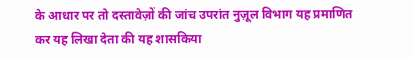के आधार पर तो दस्तावेज़ों की जांच उपरांत नुज़ूल विभाग यह प्रमाणित कर यह लिखा देता की यह शासकिया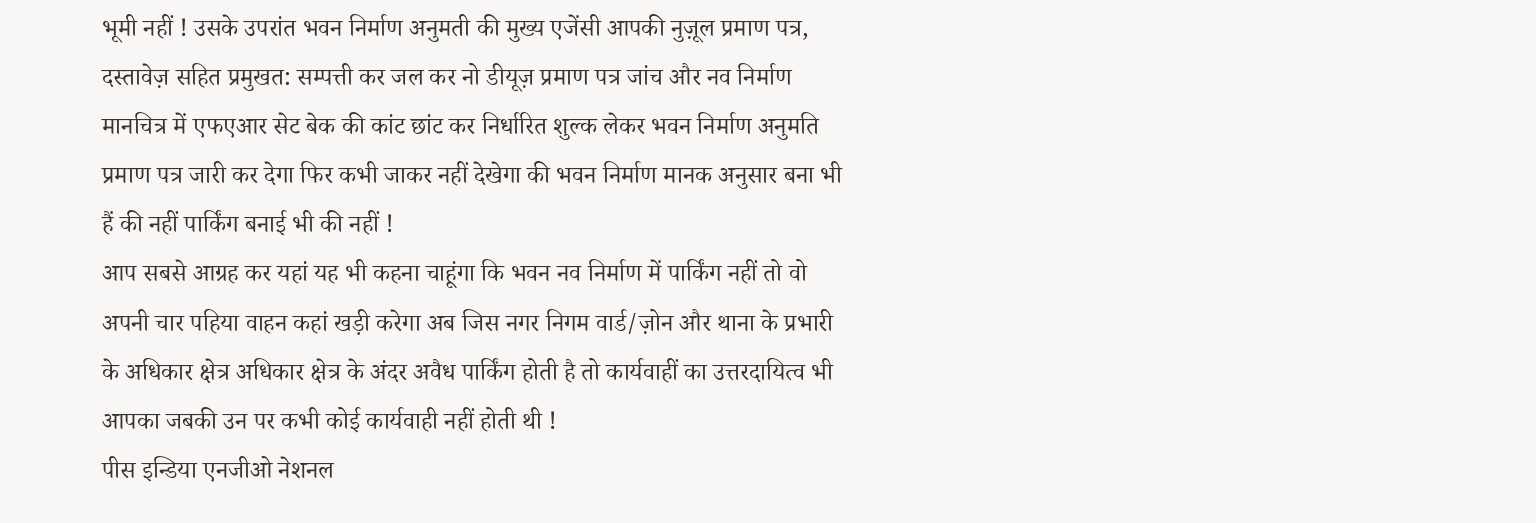भूमी नहीं ! उसके उपरांत भवन निर्माण अनुमती की मुख्य एजेंसी आपकी नुज़ूल प्रमाण पत्र, दस्तावेज़ सहित प्रमुखत: सम्पत्ती कर जल कर नो डीयूज़ प्रमाण पत्र जांच और नव निर्माण मानचित्र में एफएआर सेट बेक की कांट छांट कर निर्धारित शुल्क लेकर भवन निर्माण अनुमति प्रमाण पत्र जारी कर देगा फिर कभी जाकर नहीं देखेगा की भवन निर्माण मानक अनुसार बना भी हैं की नहीं पार्किंग बनाई भी की नहीं !
आप सबसे आग्रह कर यहां यह भी कहना चाहूंगा कि भवन नव निर्माण में पार्किंग नहीं तो वो अपनी चार पहिया वाहन कहां खड़ी करेगा अब जिस नगर निगम वार्ड/ज़ोन और थाना के प्रभारी के अधिकार क्षेत्र अधिकार क्षेत्र के अंदर अवैध पार्किंग होती है तो कार्यवाहीं का उत्तरदायित्व भी आपका जबकी उन पर कभी कोई कार्यवाही नहीं होती थी !
पीस इन्डिया एनजीओ नेशनल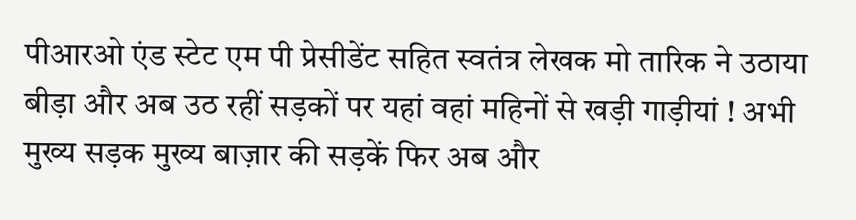पीआरओ एंड स्टेट एम पी प्रेसीडेंट सहित स्वतंत्र लेखक मो तारिक ने उठाया बीड़ा और अब उठ रहीं सड़कों पर यहां वहां महिनों से खड़ी गाड़ीयां ! अभी मुख्य सड़क मुख्य बाज़ार की सड़कें फिर अब और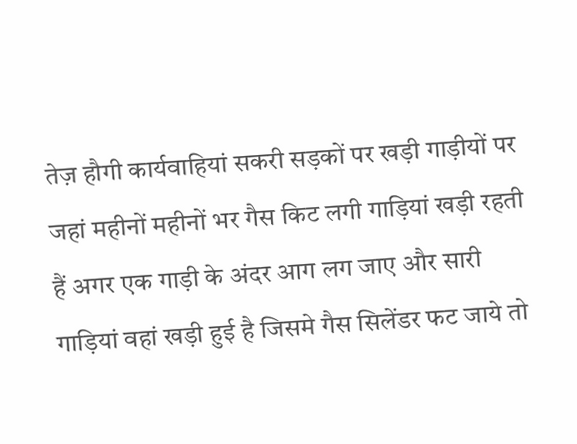तेज़ हौगी कार्यवाहियां सकरी सड़कों पर खड़ी गाड़ीयों पर जहां महीनों महीनों भर गैस किट लगी गाड़ियां खड़ी रहती हैं अगर एक गाड़ी के अंदर आग लग जाए और सारी गाड़ियां वहां खड़ी हुई है जिसमे गैस सिलेंडर फट जाये तो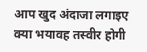आप खुद अंदाजा लगाइए क्या भयावह तस्वीर होगी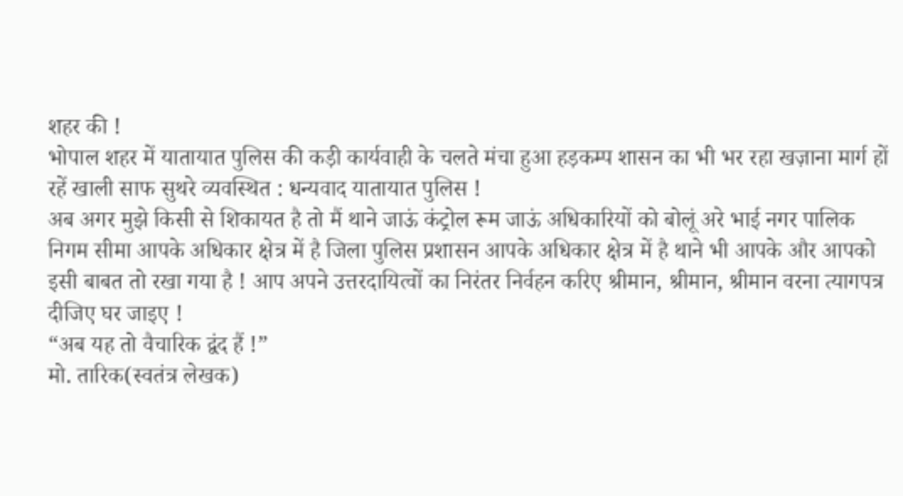शहर की !
भोपाल शहर में यातायात पुलिस की कड़ी कार्यवाही के चलते मंचा हुआ हड़कम्प शासन का भी भर रहा खज़ाना मार्ग हों रहें खाली साफ सुथरे व्यवस्थित : धन्यवाद यातायात पुलिस !
अब अगर मुझे किसी से शिकायत है तो मैं थाने जाऊं कंट्रोल रूम जाऊं अधिकारियों को बोलूं अरे भाई नगर पालिक निगम सीमा आपके अधिकार क्षेत्र में है जिला पुलिस प्रशासन आपके अधिकार क्षेत्र में है थाने भी आपके और आपको इसी बाबत तो रखा गया है ! आप अपने उत्तरदायित्वों का निरंतर निर्वहन करिए श्रीमान, श्रीमान, श्रीमान वरना त्यागपत्र दीजिए घर जाइए !
“अब यह तो वैचारिक द्वंद हैं !”
मो. तारिक(स्वतंत्र लेखक)